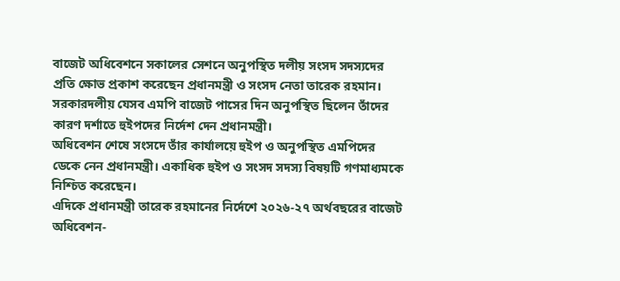বাজেট অধিবেশনে সকালের সেশনে অনুপস্থিত দলীয় সংসদ সদস্যদের প্রতি ক্ষোভ প্রকাশ করেছেন প্রধানমন্ত্রী ও সংসদ নেতা তারেক রহমান। সরকারদলীয় যেসব এমপি বাজেট পাসের দিন অনুপস্থিত ছিলেন তাঁদের কারণ দর্শাতে হুইপদের নির্দেশ দেন প্রধানমন্ত্রী।
অধিবেশন শেষে সংসদে তাঁর কার্যালয়ে হুইপ ও অনুপস্থিত এমপিদের ডেকে নেন প্রধানমন্ত্রী। একাধিক হুইপ ও সংসদ সদস্য বিষয়টি গণমাধ্যমকে নিশ্চিত করেছেন।
এদিকে প্রধানমন্ত্রী তারেক রহমানের নির্দেশে ২০২৬-২৭ অর্থবছরের বাজেট অধিবেশন-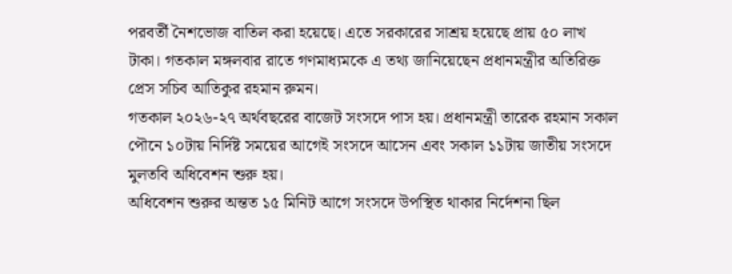পরবর্তী নৈশভোজ বাতিল করা হয়েছে। এতে সরকারের সাশ্রয় হয়েছে প্রায় ৫০ লাখ টাকা। গতকাল মঙ্গলবার রাতে গণমাধ্যমকে এ তথ্য জানিয়েছেন প্রধানমন্ত্রীর অতিরিক্ত প্রেস সচিব আতিকুর রহমান রুমন।
গতকাল ২০২৬-২৭ অর্থবছরের বাজেট সংসদে পাস হয়। প্রধানমন্ত্রী তারেক রহমান সকাল পৌনে ১০টায় নির্দিষ্ট সময়ের আগেই সংসদে আসেন এবং সকাল ১১টায় জাতীয় সংসদে মুলতবি অধিবেশন শুরু হয়।
অধিবেশন শুরুর অন্তত ১৫ মিনিট আগে সংসদে উপস্থিত থাকার নির্দেশনা ছিল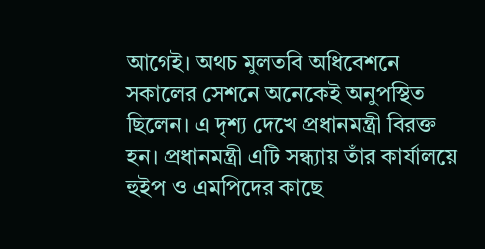আগেই। অথচ মুলতবি অধিবেশনে সকালের সেশনে অনেকেই অনুপস্থিত ছিলেন। এ দৃশ্য দেখে প্রধানমন্ত্রী বিরক্ত হন। প্রধানমন্ত্রী এটি সন্ধ্যায় তাঁর কার্যালয়ে হুইপ ও এমপিদের কাছে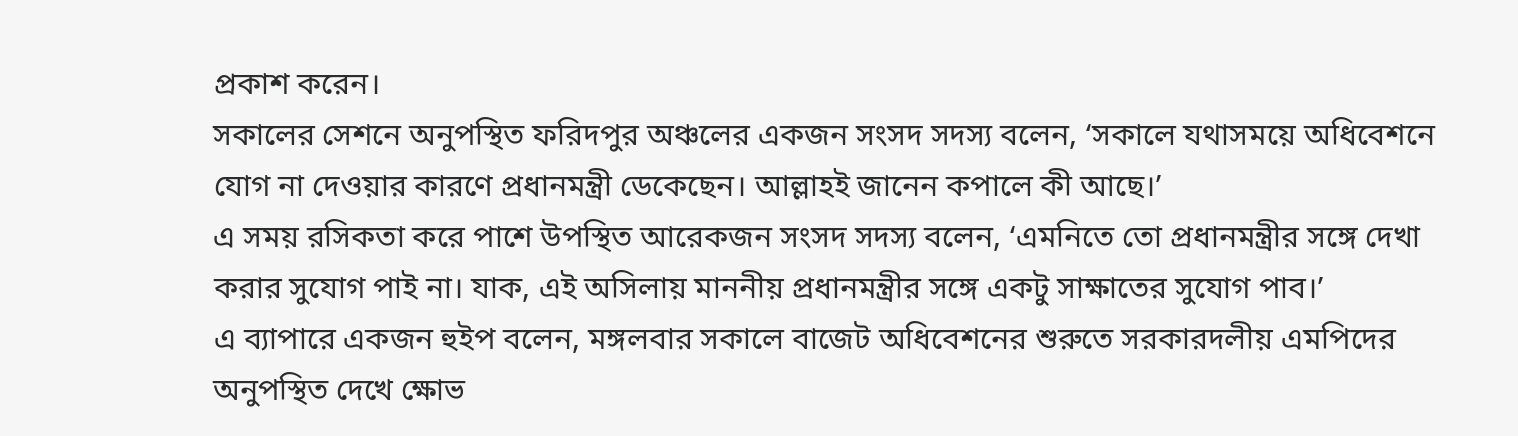প্রকাশ করেন।
সকালের সেশনে অনুপস্থিত ফরিদপুর অঞ্চলের একজন সংসদ সদস্য বলেন, ‘সকালে যথাসময়ে অধিবেশনে যোগ না দেওয়ার কারণে প্রধানমন্ত্রী ডেকেছেন। আল্লাহই জানেন কপালে কী আছে।’
এ সময় রসিকতা করে পাশে উপস্থিত আরেকজন সংসদ সদস্য বলেন, ‘এমনিতে তো প্রধানমন্ত্রীর সঙ্গে দেখা করার সুযোগ পাই না। যাক, এই অসিলায় মাননীয় প্রধানমন্ত্রীর সঙ্গে একটু সাক্ষাতের সুযোগ পাব।’
এ ব্যাপারে একজন হুইপ বলেন, মঙ্গলবার সকালে বাজেট অধিবেশনের শুরুতে সরকারদলীয় এমপিদের অনুপস্থিত দেখে ক্ষোভ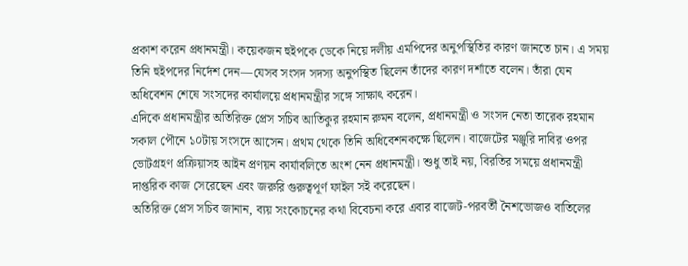প্রকাশ করেন প্রধানমন্ত্রী। কয়েকজন হুইপকে ডেকে নিয়ে দলীয় এমপিদের অনুপস্থিতির কারণ জানতে চান। এ সময় তিনি হুইপদের নির্দেশ দেন—যেসব সংসদ সদস্য অনুপস্থিত ছিলেন তাঁদের কারণ দর্শাতে বলেন। তাঁরা যেন অধিবেশন শেষে সংসদের কার্যালয়ে প্রধানমন্ত্রীর সঙ্গে সাক্ষাৎ করেন।
এদিকে প্রধানমন্ত্রীর অতিরিক্ত প্রেস সচিব আতিকুর রহমান রুমন বলেন, প্রধানমন্ত্রী ও সংসদ নেতা তারেক রহমান সকাল পৌনে ১০টায় সংসদে আসেন। প্রথম থেকে তিনি অধিবেশনকক্ষে ছিলেন। বাজেটের মঞ্জুরি দাবির ওপর ভোটগ্রহণ প্রক্রিয়াসহ আইন প্রণয়ন কার্যাবলিতে অংশ নেন প্রধানমন্ত্রী। শুধু তাই নয়, বিরতির সময়ে প্রধানমন্ত্রী দাপ্তরিক কাজ সেরেছেন এবং জরুরি গুরুত্বপূর্ণ ফাইল সই করেছেন।
অতিরিক্ত প্রেস সচিব জানান, ব্যয় সংকোচনের কথা বিবেচনা করে এবার বাজেট-পরবর্তী নৈশভোজও বাতিলের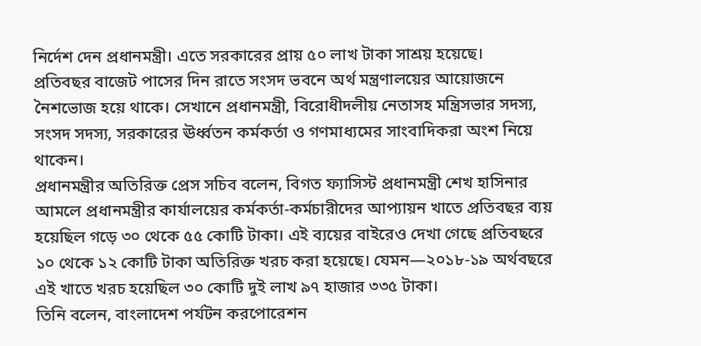নির্দেশ দেন প্রধানমন্ত্রী। এতে সরকারের প্রায় ৫০ লাখ টাকা সাশ্রয় হয়েছে।
প্রতিবছর বাজেট পাসের দিন রাতে সংসদ ভবনে অর্থ মন্ত্রণালয়ের আয়োজনে নৈশভোজ হয়ে থাকে। সেখানে প্রধানমন্ত্রী, বিরোধীদলীয় নেতাসহ মন্ত্রিসভার সদস্য, সংসদ সদস্য, সরকারের ঊর্ধ্বতন কর্মকর্তা ও গণমাধ্যমের সাংবাদিকরা অংশ নিয়ে থাকেন।
প্রধানমন্ত্রীর অতিরিক্ত প্রেস সচিব বলেন, বিগত ফ্যাসিস্ট প্রধানমন্ত্রী শেখ হাসিনার আমলে প্রধানমন্ত্রীর কার্যালয়ের কর্মকর্তা-কর্মচারীদের আপ্যায়ন খাতে প্রতিবছর ব্যয় হয়েছিল গড়ে ৩০ থেকে ৫৫ কোটি টাকা। এই ব্যয়ের বাইরেও দেখা গেছে প্রতিবছরে ১০ থেকে ১২ কোটি টাকা অতিরিক্ত খরচ করা হয়েছে। যেমন—২০১৮-১৯ অর্থবছরে এই খাতে খরচ হয়েছিল ৩০ কোটি দুই লাখ ৯৭ হাজার ৩৩৫ টাকা।
তিনি বলেন, বাংলাদেশ পর্যটন করপোরেশন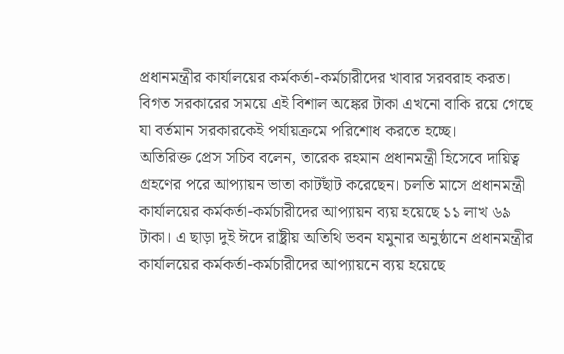প্রধানমন্ত্রীর কার্যালয়ের কর্মকর্তা-কর্মচারীদের খাবার সরবরাহ করত। বিগত সরকারের সময়ে এই বিশাল অঙ্কের টাকা এখনো বাকি রয়ে গেছে যা বর্তমান সরকারকেই পর্যায়ক্রমে পরিশোধ করতে হচ্ছে।
অতিরিক্ত প্রেস সচিব বলেন, তারেক রহমান প্রধানমন্ত্রী হিসেবে দায়িত্ব গ্রহণের পরে আপ্যায়ন ভাতা কাটছাঁট করেছেন। চলতি মাসে প্রধানমন্ত্রী কার্যালয়ের কর্মকর্তা-কর্মচারীদের আপ্যায়ন ব্যয় হয়েছে ১১ লাখ ৬৯ টাকা। এ ছাড়া দুই ঈদে রাষ্ট্রীয় অতিথি ভবন যমুনার অনুষ্ঠানে প্রধানমন্ত্রীর কার্যালয়ের কর্মকর্তা-কর্মচারীদের আপ্যায়নে ব্যয় হয়েছে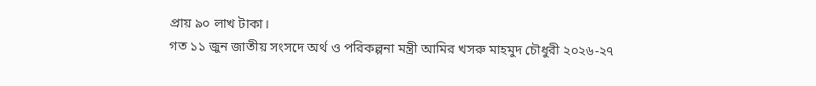প্রায় ৯০ লাখ টাকা।
গত ১১ জুন জাতীয় সংসদে অর্থ ও পরিকল্পনা মন্ত্রী আমির খসরু মাহমুদ চৌধুরী ২০২৬-২৭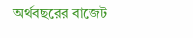অর্থবছরের বাজেট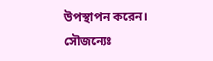উপস্থাপন করেন।
সৌজন্যেঃ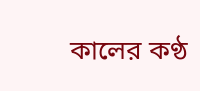কালের কণ্ঠ